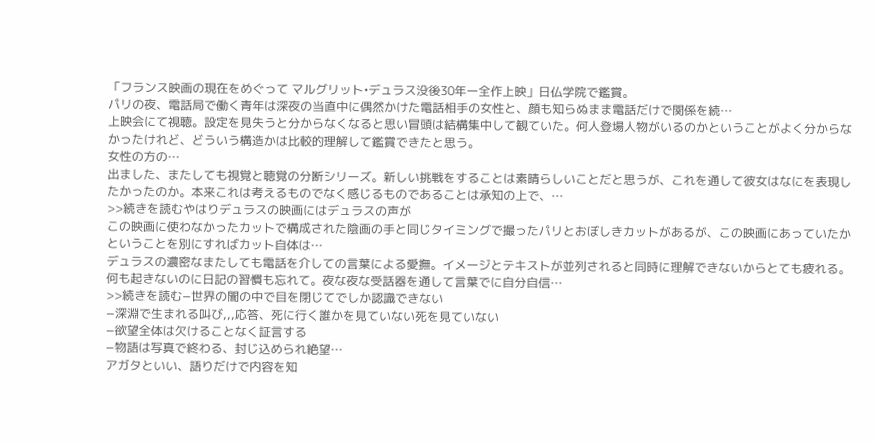「フランス映画の現在をめぐって マルグリット•デュラス没後30年ー全作上映」日仏学院で鑑賞。
パリの夜、電話局で働く青年は深夜の当直中に偶然かけた電話相手の女性と、顔も知らぬまま電話だけで関係を続…
上映会にて視聴。設定を見失うと分からなくなると思い冒頭は結構集中して観ていた。何人登場人物がいるのかということがよく分からなかったけれど、どういう構造かは比較的理解して鑑賞できたと思う。
女性の方の…
出ました、またしても視覚と聴覚の分断シリーズ。新しい挑戦をすることは素晴らしいことだと思うが、これを通して彼女はなにを表現したかったのか。本来これは考えるものでなく感じるものであることは承知の上で、…
>>続きを読むやはりデュラスの映画にはデュラスの声が
この映画に使わなかったカットで構成された陰画の手と同じタイミングで撮ったパリとおぼしきカットがあるが、この映画にあっていたかということを別にすればカット自体は…
デュラスの濃密なまたしても電話を介しての言葉による愛撫。イメージとテキストが並列されると同時に理解できないからとても疲れる。何も起きないのに日記の習慣も忘れて。夜な夜な受話器を通して言葉でに自分自信…
>>続きを読む−世界の闇の中で目を閉じてでしか認識できない
−深淵で生まれる叫び,,,応答、死に行く誰かを見ていない死を見ていない
−欲望全体は欠けることなく証言する
−物語は写真で終わる、封じ込められ絶望…
アガタといい、語りだけで内容を知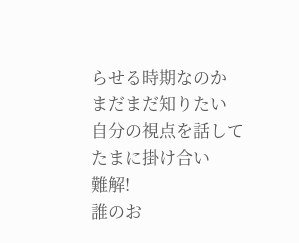らせる時期なのか
まだまだ知りたい
自分の視点を話して
たまに掛け合い
難解!
誰のお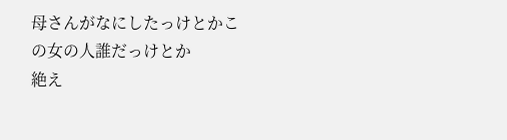母さんがなにしたっけとかこの女の人誰だっけとか
絶え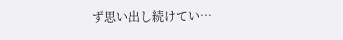ず思い出し続けてい…